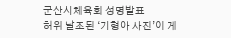군산시체육회 성명발표
허위 날조된 ‘기형아 사진’이 게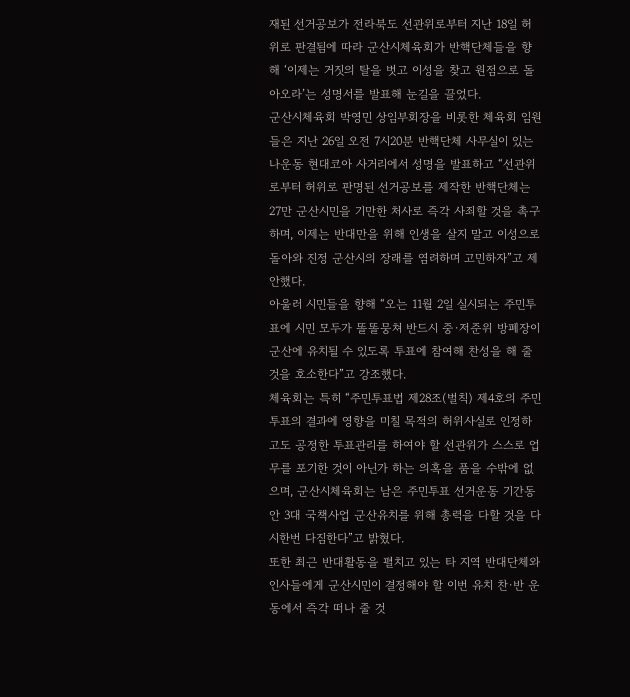재된 선거공보가 전라북도 선관위로부터 지난 18일 허위로 판결됨에 따라 군산시체육회가 반핵단체들을 향해 ‘이제는 거짓의 탈을 벗고 이성을 찾고 원점으로 돌아오라’는 성명서를 발표해 눈길을 끌었다.
군산시체육회 박영민 상임부회장을 비롯한 체육회 임원들은 지난 26일 오전 7시20분 반핵단체 사무실이 있는 나운동 현대코아 사거리에서 성명을 발표하고 “선관위로부터 허위로 판명된 선거공보를 제작한 반핵단체는 27만 군산시민을 기만한 처사로 즉각 사죄할 것을 촉구하며, 이제는 반대만을 위해 인생을 살지 말고 이성으로 돌아와 진정 군산시의 장래를 염려하며 고민하자”고 제안했다.
아울러 시민들을 향해 “오는 11월 2일 실시되는 주민투표에 시민 모두가 똘똘뭉쳐 반드시 중·저준위 방폐장이 군산에 유치될 수 있도록 투표에 참여해 찬성을 해 줄 것을 호소한다”고 강조했다.
체육회는 특히 “주민투표법 제28조(벌칙) 제4호의 주민투표의 결과에 영향을 미칠 목적의 허위사실로 인정하고도 공정한 투표관리를 하여야 할 선관위가 스스로 업무를 포기한 것이 아닌가 하는 의혹을 품을 수밖에 없으며, 군산시체육회는 남은 주민투표 선거운동 기간동안 3대 국책사업 군산유치를 위해 총력을 다할 것을 다시한번 다짐한다”고 밝혔다.
또한 최근 반대활동을 펼치고 있는 타 지역 반대단체와 인사들에게 군산시민이 결정해야 할 이번 유치 찬·반 운동에서 즉각 떠나 줄 것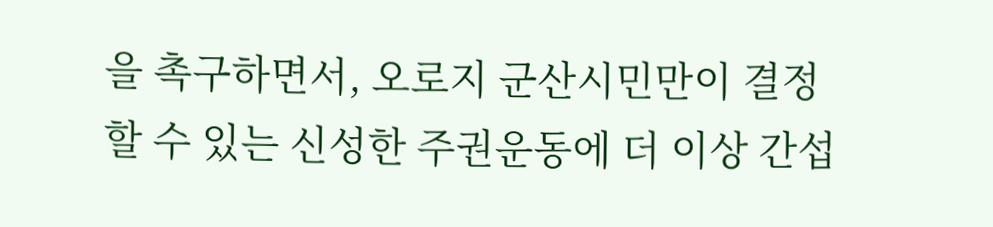을 촉구하면서, 오로지 군산시민만이 결정할 수 있는 신성한 주권운동에 더 이상 간섭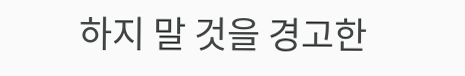하지 말 것을 경고한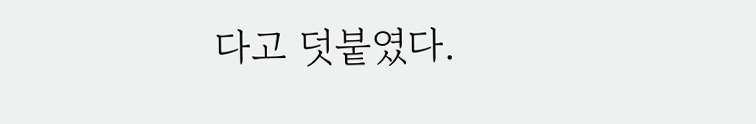다고 덧붙였다.